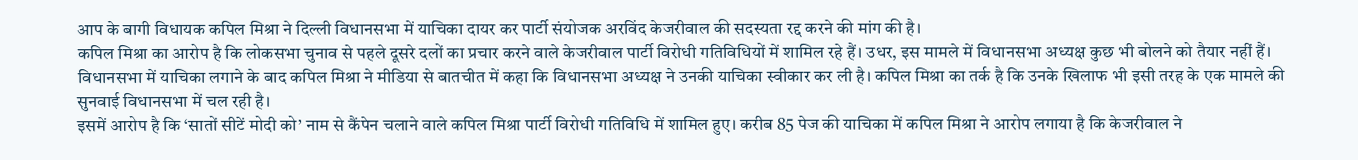आप के बागी विधायक कपिल मिश्रा ने दिल्ली विधानसभा में याचिका दायर कर पार्टी संयोजक अरविंद केजरीवाल की सदस्यता रद्द करने की मांग की है।
कपिल मिश्रा का आरोप है कि लोकसभा चुनाव से पहले दूसरे दलों का प्रचार करने वाले केजरीवाल पार्टी विरोधी गतिविधियों में शामिल रहे हैं। उधर, इस मामले में विधानसभा अध्यक्ष कुछ भी बोलने को तैयार नहीं हैं।
विधानसभा में याचिका लगाने के बाद कपिल मिश्रा ने मीडिया से बातचीत में कहा कि विधानसभा अध्यक्ष ने उनकी याचिका स्वीकार कर ली है। कपिल मिश्रा का तर्क है कि उनके खिलाफ भी इसी तरह के एक मामले की सुनवाई विधानसभा में चल रही है।
इसमें आरोप है कि ‘सातों सीटें मोदी को’ नाम से कैंपेन चलाने वाले कपिल मिश्रा पार्टी विरोधी गतिविधि में शामिल हुए। करीब 85 पेज की याचिका में कपिल मिश्रा ने आरोप लगाया है कि केजरीवाल ने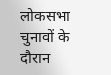लोकसभा चुनावों के दौरान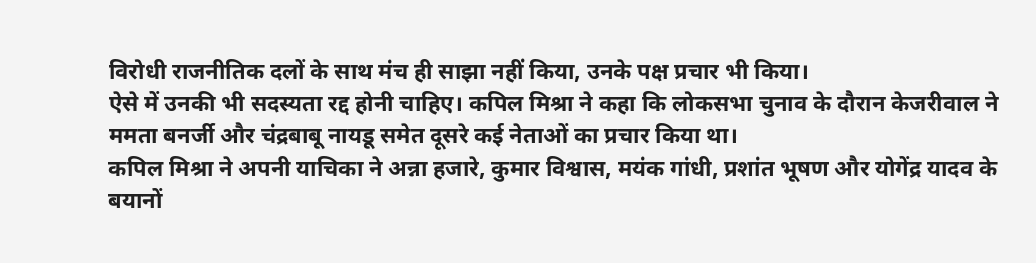विरोधी राजनीतिक दलों के साथ मंच ही साझा नहीं किया, उनके पक्ष प्रचार भी किया।
ऐसे में उनकी भी सदस्यता रद्द होनी चाहिए। कपिल मिश्रा ने कहा कि लोकसभा चुनाव के दौरान केजरीवाल ने ममता बनर्जी और चंद्रबाबू नायडू समेत दूसरे कई नेताओं का प्रचार किया था।
कपिल मिश्रा ने अपनी याचिका ने अन्ना हजारे, कुमार विश्वास, मयंक गांधी, प्रशांत भूषण और योगेंद्र यादव के बयानों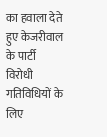का हवाला देते हुए केजरीवाल के पार्टी विरोधी गतिविधियों के लिए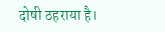दोषी ठहराया है।